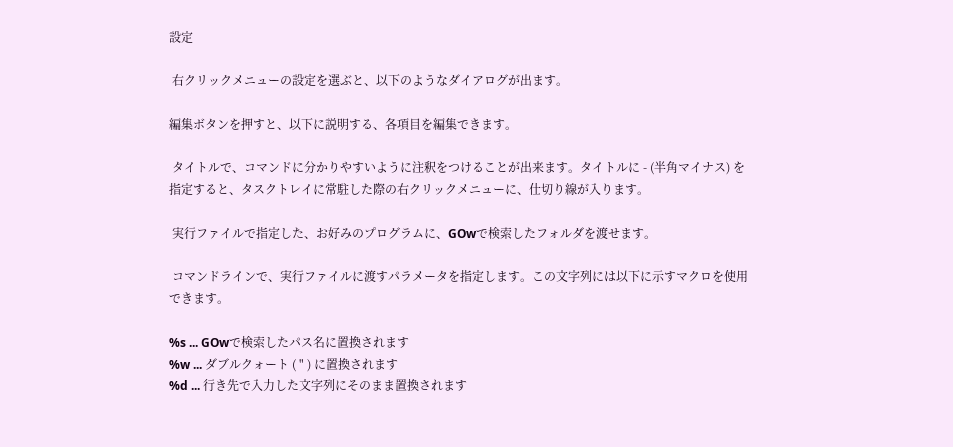設定

 右クリックメニューの設定を選ぶと、以下のようなダイアログが出ます。

編集ボタンを押すと、以下に説明する、各項目を編集できます。

 タイトルで、コマンドに分かりやすいように注釈をつけることが出来ます。タイトルに - (半角マイナス) を指定すると、タスクトレイに常駐した際の右クリックメニューに、仕切り線が入ります。

 実行ファイルで指定した、お好みのプログラムに、GOwで検索したフォルダを渡せます。

 コマンドラインで、実行ファイルに渡すパラメータを指定します。この文字列には以下に示すマクロを使用できます。

%s ... GOwで検索したパス名に置換されます
%w ... ダブルクォート ( " ) に置換されます
%d ... 行き先で入力した文字列にそのまま置換されます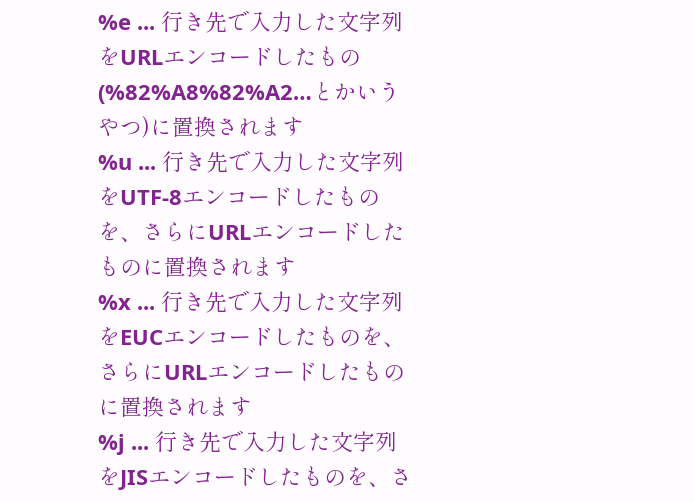%e ... 行き先で入力した文字列をURLエンコードしたもの(%82%A8%82%A2…とかいうやつ)に置換されます
%u ... 行き先で入力した文字列をUTF-8エンコードしたものを、さらにURLエンコードしたものに置換されます
%x ... 行き先で入力した文字列をEUCエンコードしたものを、さらにURLエンコードしたものに置換されます
%j ... 行き先で入力した文字列をJISエンコードしたものを、さ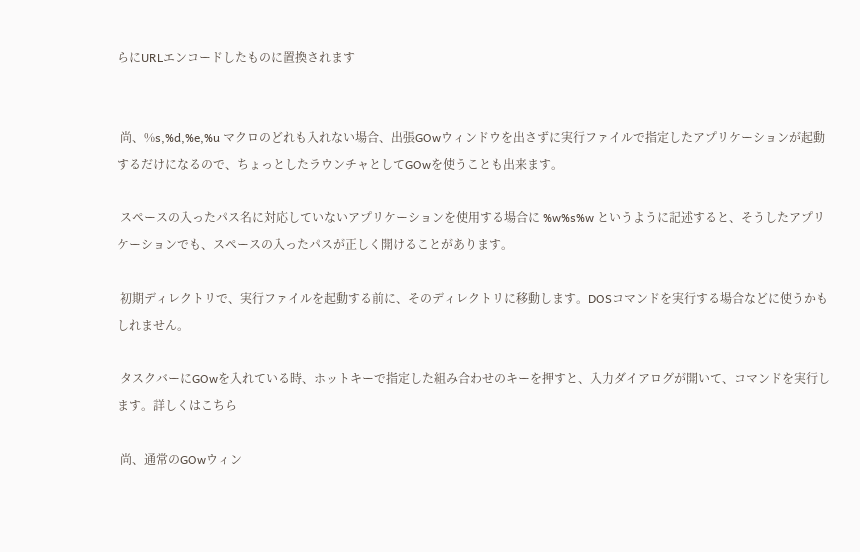らにURLエンコードしたものに置換されます


 尚、%s,%d,%e,%u マクロのどれも入れない場合、出張GOwウィンドウを出さずに実行ファイルで指定したアプリケーションが起動するだけになるので、ちょっとしたラウンチャとしてGOwを使うことも出来ます。

 スペースの入ったパス名に対応していないアプリケーションを使用する場合に %w%s%w というように記述すると、そうしたアプリケーションでも、スペースの入ったパスが正しく開けることがあります。

 初期ディレクトリで、実行ファイルを起動する前に、そのディレクトリに移動します。DOSコマンドを実行する場合などに使うかもしれません。

 タスクバーにGOwを入れている時、ホットキーで指定した組み合わせのキーを押すと、入力ダイアログが開いて、コマンドを実行します。詳しくはこちら

 尚、通常のGOwウィン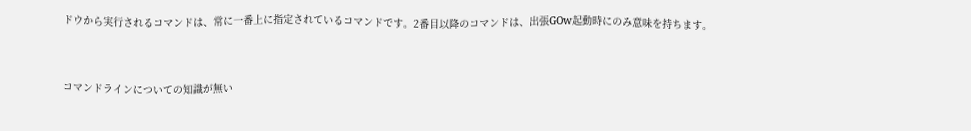ドウから実行されるコマンドは、常に一番上に指定されているコマンドです。2番目以降のコマンドは、出張GOw起動時にのみ意味を持ちます。



コマンドラインについての知識が無い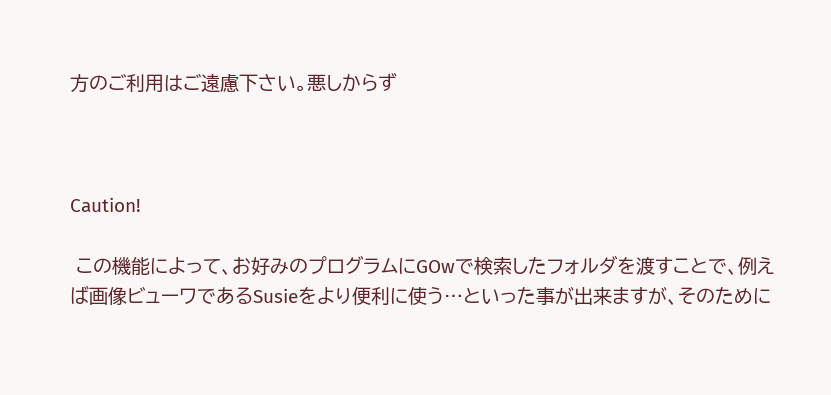方のご利用はご遠慮下さい。悪しからず



Caution!

 この機能によって、お好みのプログラムにGOwで検索したフォルダを渡すことで、例えば画像ビューワであるSusieをより便利に使う…といった事が出来ますが、そのために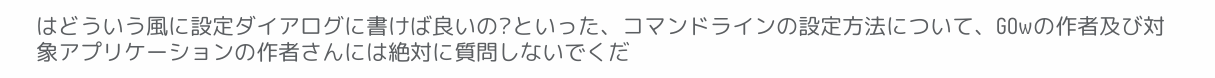はどういう風に設定ダイアログに書けば良いの?といった、コマンドラインの設定方法について、GOwの作者及び対象アプリケーションの作者さんには絶対に質問しないでくだ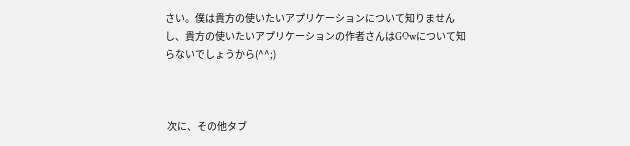さい。僕は貴方の使いたいアプリケーションについて知りませんし、貴方の使いたいアプリケーションの作者さんはGOwについて知らないでしょうから(^^;)



 次に、その他タブ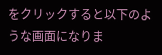をクリックすると以下のような画面になりま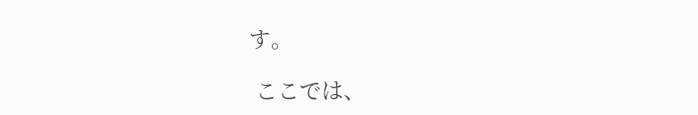す。

 ここでは、